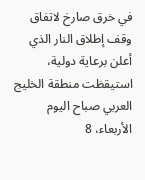في خرق صارخ لاتفاق وقف إطلاق النار الذي أعلن برعاية دولية، استيقظت منطقة الخليج العربي صباح اليوم الأربعاء، 8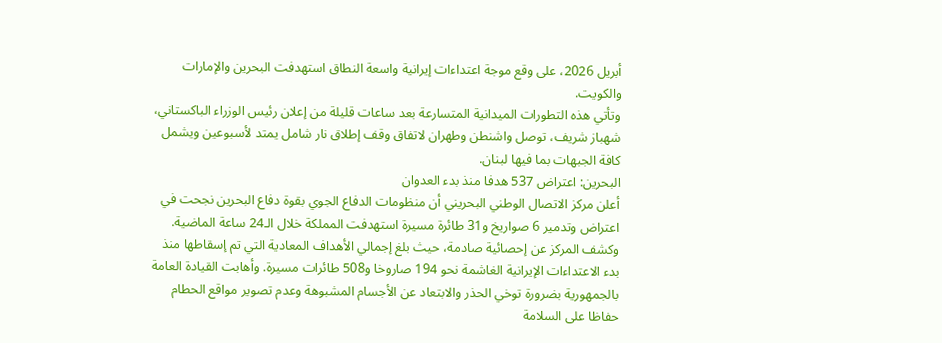أبريل 2026، على وقع موجة اعتداءات إيرانية واسعة النطاق استهدفت البحرين والإمارات والكويت.
وتأتي هذه التطورات الميدانية المتسارعة بعد ساعات قليلة من إعلان رئيس الوزراء الباكستاني، شهباز شريف، توصل واشنطن وطهران لاتفاق وقف إطلاق نار شامل يمتد لأسبوعين ويشمل كافة الجبهات بما فيها لبنان.
البحرين: اعتراض 537 هدفا منذ بدء العدوان
أعلن مركز الاتصال الوطني البحريني أن منظومات الدفاع الجوي بقوة دفاع البحرين نجحت في اعتراض وتدمير 6 صواريخ و31 طائرة مسيرة استهدفت المملكة خلال الـ24 ساعة الماضية. وكشف المركز عن إحصائية صادمة، حيث بلغ إجمالي الأهداف المعادية التي تم إسقاطها منذ بدء الاعتداءات الإيرانية الغاشمة نحو 194 صاروخا و508 طائرات مسيرة. وأهابت القيادة العامة بالجمهورية بضرورة توخي الحذر والابتعاد عن الأجسام المشبوهة وعدم تصوير مواقع الحطام حفاظا على السلامة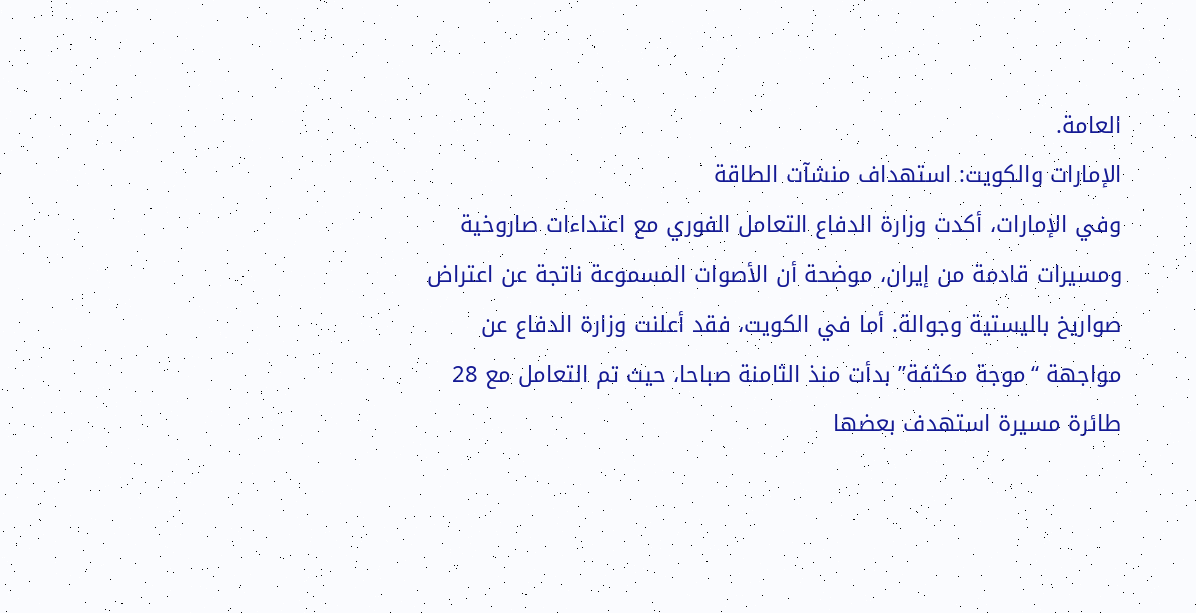العامة.
الإمارات والكويت: استهداف منشآت الطاقة
وفي الإمارات، أكدت وزارة الدفاع التعامل الفوري مع اعتداءات صاروخية ومسيرات قادمة من إيران، موضحة أن الأصوات المسموعة ناتجة عن اعتراض صواريخ باليستية وجوالة. أما في الكويت، فقد أعلنت وزارة الدفاع عن مواجهة “موجة مكثفة” بدأت منذ الثامنة صباحا، حيث تم التعامل مع 28 طائرة مسيرة استهدف بعضها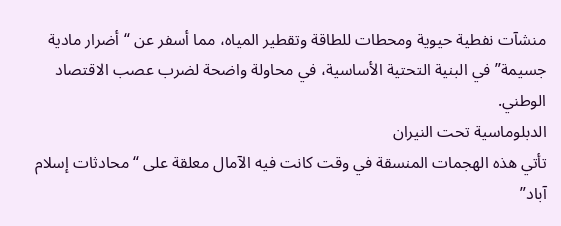منشآت نفطية حيوية ومحطات للطاقة وتقطير المياه، مما أسفر عن “أضرار مادية جسيمة” في البنية التحتية الأساسية، في محاولة واضحة لضرب عصب الاقتصاد الوطني.
الدبلوماسية تحت النيران
تأتي هذه الهجمات المنسقة في وقت كانت فيه الآمال معلقة على “محادثات إسلام آباد”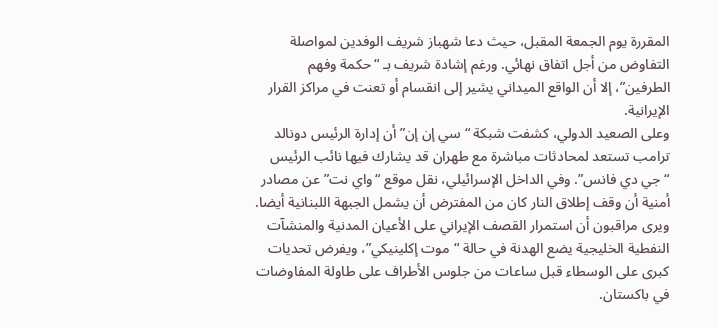المقررة يوم الجمعة المقبل، حيث دعا شهباز شريف الوفدين لمواصلة التفاوض من أجل اتفاق نهائي. ورغم إشادة شريف بـ “حكمة وفهم الطرفين”، إلا أن الواقع الميداني يشير إلى انقسام أو تعنت في مراكز القرار الإيرانية.
وعلى الصعيد الدولي، كشفت شبكة “سي إن إن” أن إدارة الرئيس دونالد ترامب تستعد لمحادثات مباشرة مع طهران قد يشارك فيها نائب الرئيس “جي دي فانس”. وفي الداخل الإسرائيلي، نقل موقع “واي نت” عن مصادر أمنية أن وقف إطلاق النار كان من المفترض أن يشمل الجبهة اللبنانية أيضا. ويرى مراقبون أن استمرار القصف الإيراني على الأعيان المدنية والمنشآت النفطية الخليجية يضع الهدنة في حالة “موت إكلينيكي”، ويفرض تحديات كبرى على الوسطاء قبل ساعات من جلوس الأطراف على طاولة المفاوضات في باكستان.